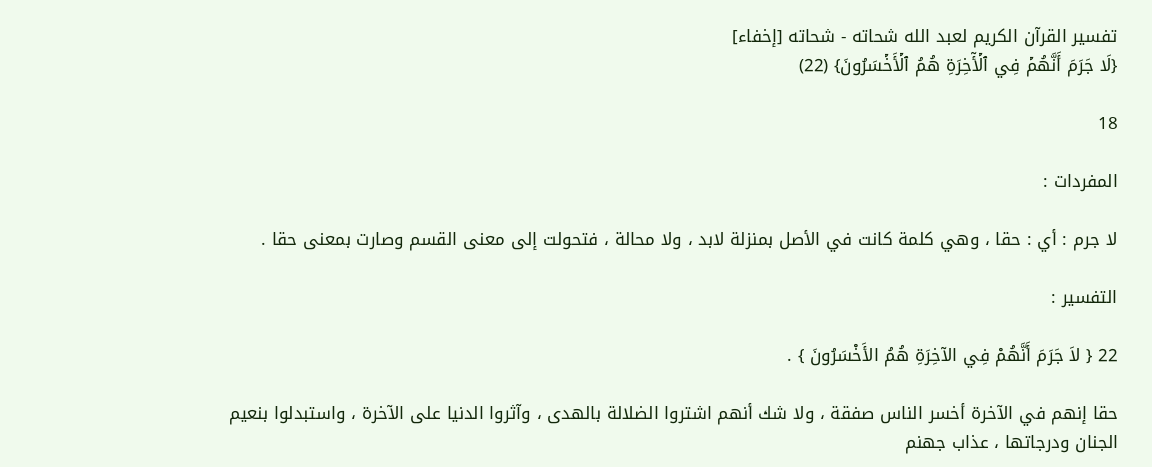تفسير القرآن الكريم لعبد الله شحاته - شحاته [إخفاء]
{لَا جَرَمَ أَنَّهُمۡ فِي ٱلۡأٓخِرَةِ هُمُ ٱلۡأَخۡسَرُونَ} (22)

18

المفردات :

لا جرم : أي : حقا ، وهي كلمة كانت في الأصل بمنزلة لابد ، ولا محالة ، فتحولت إلى معنى القسم وصارت بمعنى حقا .

التفسير :

22 { لاَ جَرَمَ أَنَّهُمْ فِي الآخِرَةِ هُمُ الأَخْسَرُونَ } .

حقا إنهم في الآخرة أخسر الناس صفقة ، ولا شك أنهم اشتروا الضلالة بالهدى ، وآثروا الدنيا على الآخرة ، واستبدلوا بنعيم الجنان ودرجاتها ، عذاب جهنم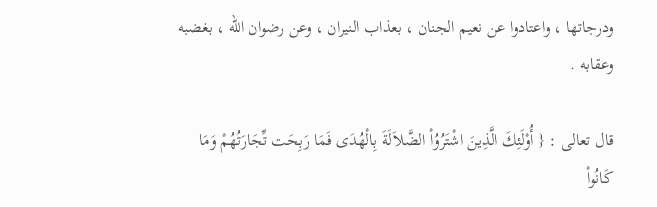ودرجاتها ، واعتادوا عن نعيم الجنان ، بعذاب النيران ، وعن رضوان الله ، بغضبه وعقابه .

قال تعالى : { أُوْلَئِكَ الَّذِينَ اشْتَرُوُاْ الضَّلاَلَةَ بِالْهُدَى فَمَا رَبِحَت تِّجَارَتُهُمْ وَمَا كَانُواْ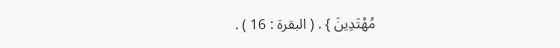مُهْتَدِينَ } . ( البقرة : 16 ) .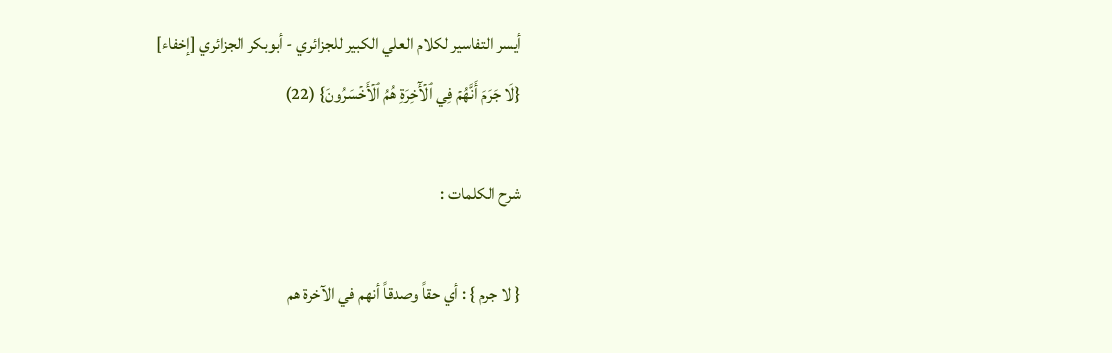أيسر التفاسير لكلام العلي الكبير للجزائري - أبوبكر الجزائري [إخفاء]
{لَا جَرَمَ أَنَّهُمۡ فِي ٱلۡأٓخِرَةِ هُمُ ٱلۡأَخۡسَرُونَ} (22)

شرح الكلمات :

{ لا جرم } : أي حقاً وصدقاً أنهم في الآخرة هم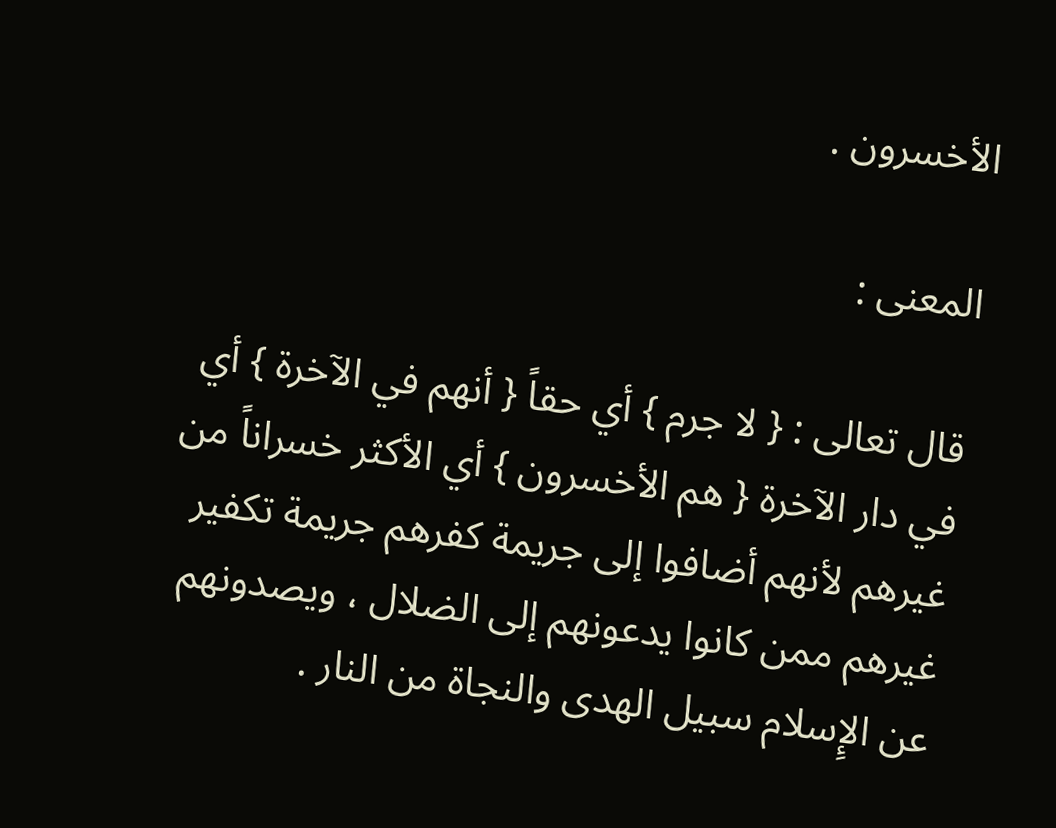الأخسرون .

المعنى :

قال تعالى : { لا جرم } أي حقاً { أنهم في الآخرة } أي في دار الآخرة { هم الأخسرون } أي الأكثر خسراناً من غيرهم لأنهم أضافوا إلى جريمة كفرهم جريمة تكفير غيرهم ممن كانوا يدعونهم إلى الضلال ، ويصدونهم عن الإِسلام سبيل الهدى والنجاة من النار .